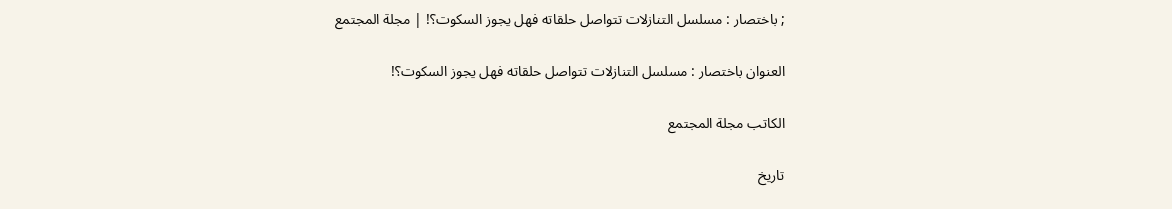; باختصار : مسلسل التنازلات تتواصل حلقاته فهل يجوز السكوت؟! | مجلة المجتمع

العنوان باختصار : مسلسل التنازلات تتواصل حلقاته فهل يجوز السكوت؟!

الكاتب مجلة المجتمع

تاريخ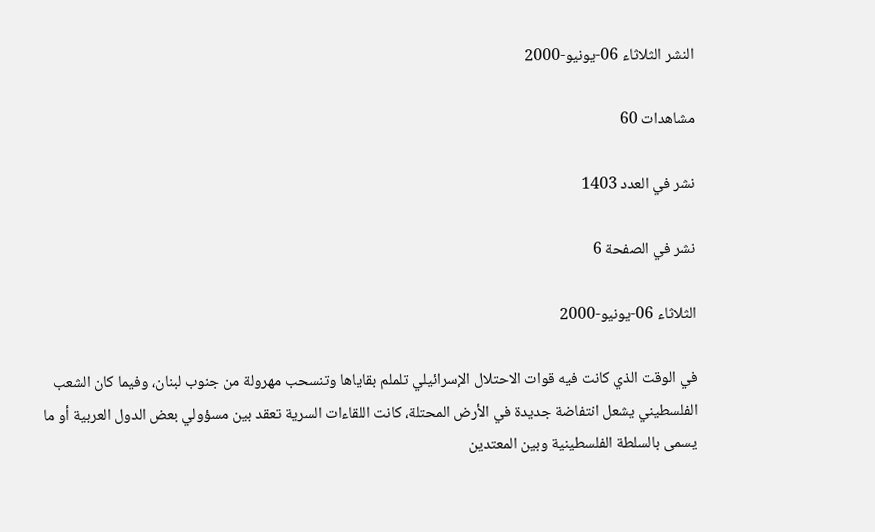النشر الثلاثاء 06-يونيو-2000

مشاهدات 60

نشر في العدد 1403

نشر في الصفحة 6

الثلاثاء 06-يونيو-2000

في الوقت الذي كانت فيه قوات الاحتلال الإسرائيلي تلملم بقاياها وتنسحب مهرولة من جنوب لبنان، وفيما كان الشعب الفلسطيني يشعل انتفاضة جديدة في الأرض المحتلة، كانت اللقاءات السرية تعقد بين مسؤولي بعض الدول العربية أو ما يسمى بالسلطة الفلسطينية وبين المعتدين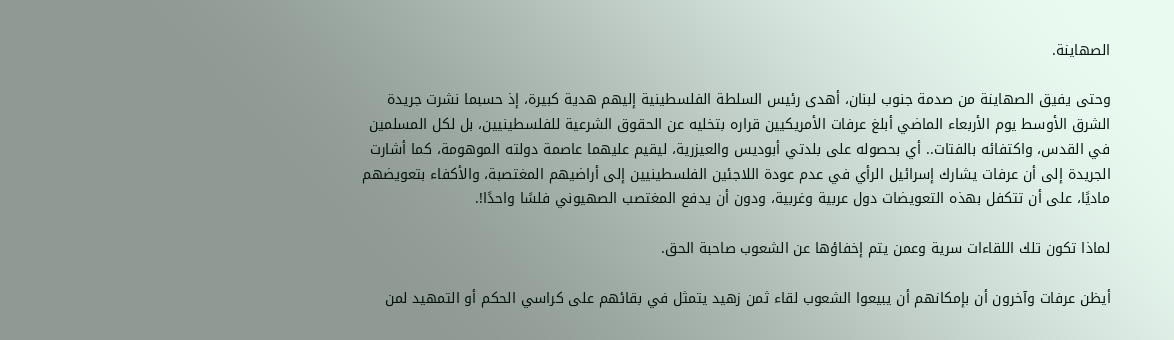الصهاينة.

وحتى يفيق الصهاينة من صدمة جنوب لبنان، أهدى رئيس السلطة الفلسطينية إليهم هدية كبيرة، إذ حسبما نشرت جريدة الشرق الأوسط يوم الأربعاء الماضي أبلغ عرفات الأمريكيين قراره بتخليه عن الحقوق الشرعية للفلسطينيين، بل لكل المسلمين في القدس، واكتفائه بالفتات.. أي بحصوله على بلدتي أبوديس والعيزرية، ليقيم عليهما عاصمة دولته الموهومة، كما أشارت الجريدة إلى أن عرفات يشارك إسرائيل الرأي في عدم عودة اللاجئين الفلسطينيين إلى أراضيهم المغتصبة، والأكفاء بتعويضهم ماديًا، على أن تتكفل بهذه التعويضات دول عربية وغربية، ودون أن يدفع المغتصب الصهيوني فلسًا واحدًا!.

لماذا تكون تلك اللقاءات سرية وعمن يتم إخفاؤها عن الشعوب صاحبة الحق.

أيظن عرفات وآخرون أن بإمكانهم أن يبيعوا الشعوب لقاء ثمن زهيد يتمثل في بقائهم على كراسي الحكم أو التمهيد لمن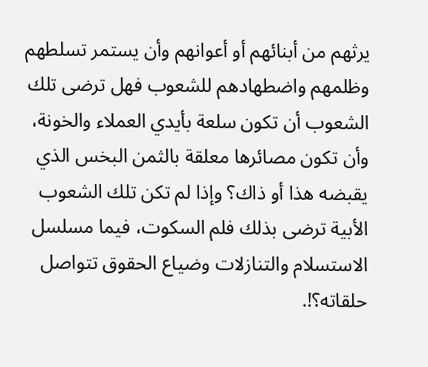يرثهم من أبنائهم أو أعوانهم وأن يستمر تسلطهم وظلمهم واضطهادهم للشعوب فهل ترضى تلك الشعوب أن تكون سلعة بأيدي العملاء والخونة، وأن تكون مصائرها معلقة بالثمن البخس الذي يقبضه هذا أو ذاك؟ وإذا لم تكن تلك الشعوب الأبية ترضى بذلك فلم السكوت، فيما مسلسل الاستسلام والتنازلات وضياع الحقوق تتواصل حلقاته؟!.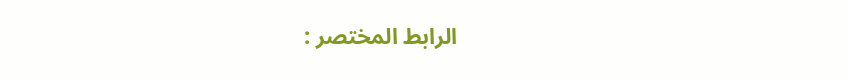الرابط المختصر :